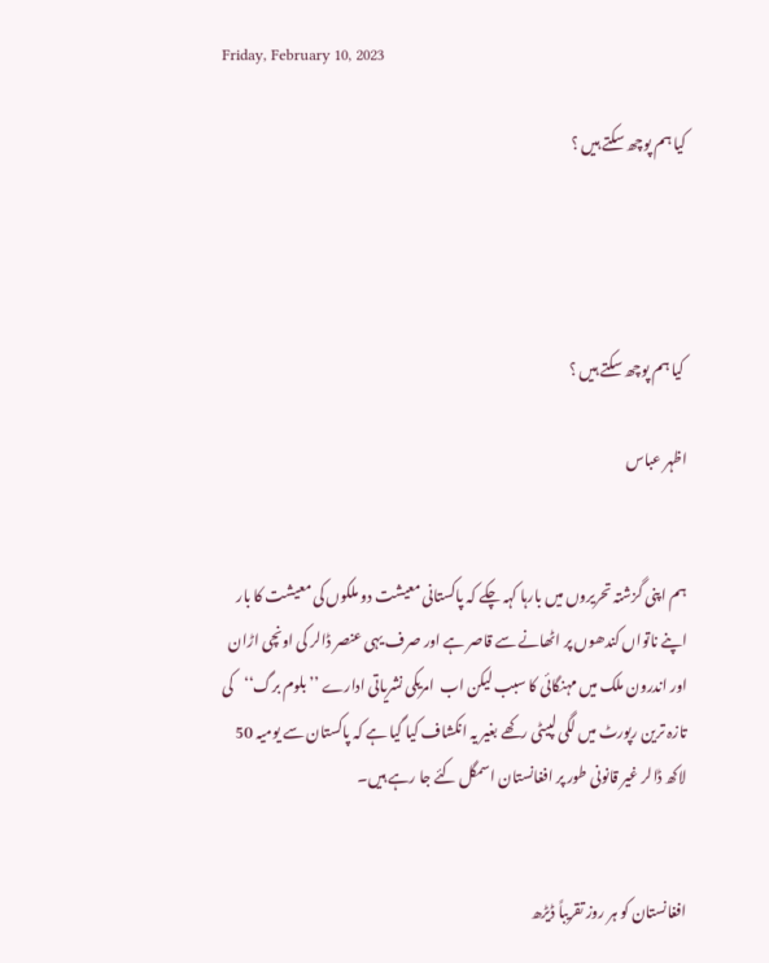Friday, February 10, 2023

کیا ہم پوچھ سکتے ہیں ؟




 کیا ہم پوچھ سکتے ہیں ؟

اظہر عباس


ہم اپنی گزشتہ تحریروں میں بارہا کہہ چکے کہ پاکستانی معیشت دو ملکوں کی معیشت کا بار اپنے ناتواں کندھوں پر اٹھانے سے قاصر ہے اور صرف یہی عنصر ڈالر کی اونچی اڑان اور اندرون ملک میں مہنگائی کا سبب لیکن اب  امریکی نشریاتی ادارے ’’بلوم برگ‘‘کی تازہ ترین رپورٹ میں لگی لپیٹی رکھے بغیر یہ انکشاف کیا گیا ہے کہ پاکستان سے یومیہ 50 لاکھ ڈالر غیر قانونی طور پر افغانستان اسمگل کئے جا رہے ہیں۔


افغانستان کو ہر روز تقریباً ڈیڑھ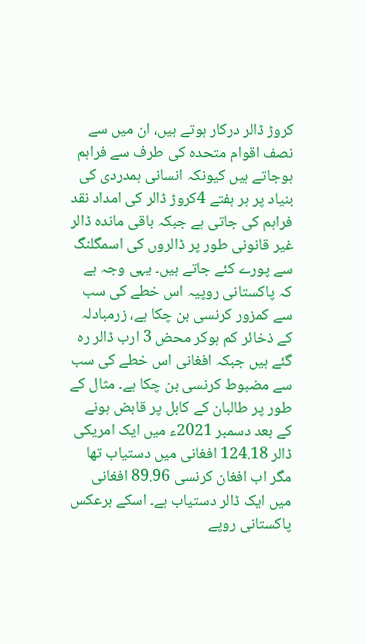کروڑ ڈالر درکار ہوتے ہیں، ان میں سے نصف اقوام متحدہ کی طرف سے فراہم ہوجاتے ہیں کیونکہ انسانی ہمدردی کی بنیاد پر ہر ہفتے 4کروڑ ڈالر کی امداد نقد فراہم کی جاتی ہے جبکہ باقی ماندہ ڈالر غیر قانونی طور پر ڈالروں کی اسمگلنگ سے پورے کئے جاتے ہیں۔ یہی وجہ ہے کہ پاکستانی روپیہ اس خطے کی سب سے کمزور کرنسی بن چکا ہے، زرمبادلہ کے ذخائر کم ہوکر محض 3 ارب ڈالر رہ گئے ہیں جبکہ افغانی اس خطے کی سب سے مضبوط کرنسی بن چکا ہے۔ مثال کے طور پر طالبان کے کابل پر قابض ہونے کے بعد دسمبر 2021ء میں ایک امریکی ڈالر 124.18 افغانی میں دستیاب تھا مگر اب افغان کرنسی 89.96 افغانی میں ایک ڈالر دستیاب ہے۔ اسکے برعکس پاکستانی روپے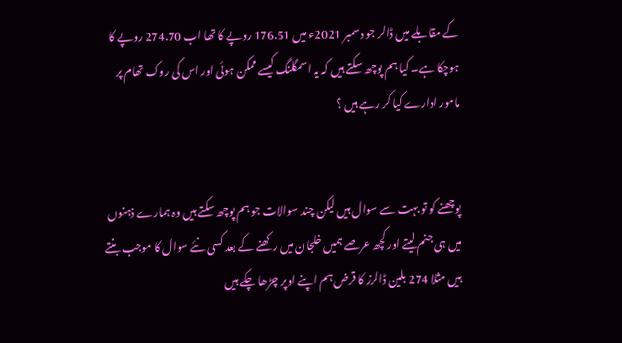کے مقابلے میں ڈالر جو دسمبر 2021ء میں 176.51 روپے کا تھا اب 274.70 روپے کا ہوچکا ہے۔ کیا ہم پوچھ سکتے ہیں کہ یہ اسمگلنگ کیسے ممکن ہوئی اور اس کی روک تھام پر مامور ادارے کیا کر رہے ہیں ؟


پوچھنے کو تو بہت سے سوال ہیں لیکن چند سوالات جو ہم پوچھ سکتے ہیں وہ ہمارے ذہنوں میں ہی جنم لیتے اور کچھ عرصے ہمیں خلجان میں رکھنے کے بعد کسی نئے سوال کا موجب بنتے ہیں مثلا 274 بلین ڈالرز کا قرض ہم اپنے اوپر چڑھا چکے ہیں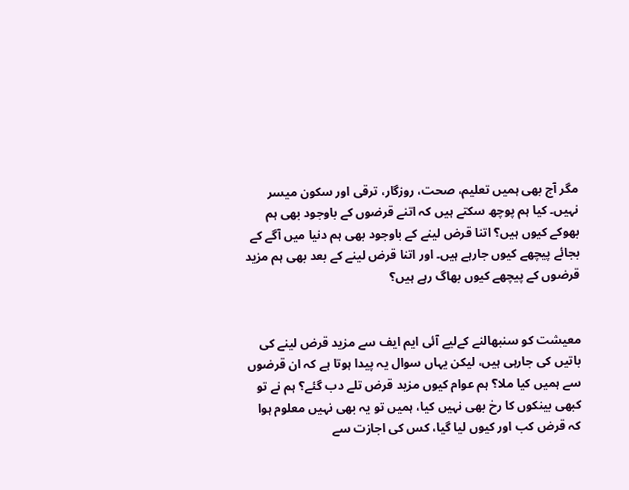مگر آج بھی ہمیں تعلیم، صحت، روزگار، ترقی اور سکون میسر نہیں۔ کیا ہم پوچھ سکتے ہیں کہ اتنے قرضوں کے باوجود بھی ہم بھوکے کیوں ہیں؟ اتنا قرض لینے کے باوجود بھی ہم دنیا میں آگے کے بجائے پیچھے کیوں جارہے ہیں۔ اور اتنا قرض لینے کے بعد بھی ہم مزید قرضوں کے پیچھے کیوں بھاگ رہے ہیں؟


معیشت کو سنبھالنے کےلیے آئی ایم ایف سے مزید قرض لینے کی باتیں کی جارہی ہیں، لیکن یہاں سوال یہ پیدا ہوتا ہے کہ ان قرضوں سے ہمیں کیا ملا؟ ہم عوام کیوں مزید قرض تلے دب گئے؟ ہم نے تو کبھی بینکوں کا رخ بھی نہیں کیا، ہمیں تو یہ بھی نہیں معلوم ہوا کہ قرض کب اور کیوں لیا گیا، کس کی اجازت سے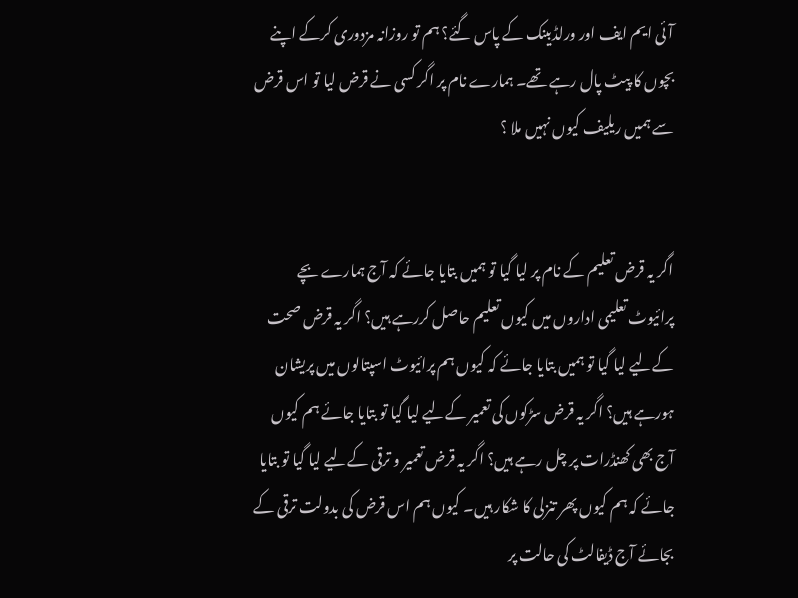آئی ایم ایف اور ورلڈبینک کے پاس گئے؟ ہم تو روزانہ مزدوری کرکے اپنے بچوں کا پیٹ پال رہے تھے۔ ہمارے نام پر اگر کسی نے قرض لیا تو اس قرض سے ہمیں ریلیف کیوں نہیں ملا ؟


اگر یہ قرض تعلیم کے نام پر لیا گیا تو ہمیں بتایا جائے کہ آج ہمارے بچے پرائیوٹ تعلیمی اداروں میں کیوں تعلیم حاصل کررہے ہیں؟ اگر یہ قرض صحت کےلیے لیا گیا تو ہمیں بتایا جائے کہ کیوں ہم پرائیوٹ اسپتالوں میں پریشان ہورہے ہیں؟ اگر یہ قرض سڑکوں کی تعمیر کےلیے لیا گیا تو بتایا جائے ہم کیوں آج بھی کھنڈرات پر چل رہے ہیں؟ اگر یہ قرض تعمیر و ترقی کےلیے لیا گیا تو بتایا جائے کہ ہم کیوں پھر تنزلی کا شکار ہیں۔ کیوں ہم اس قرض کی بدولت ترقی کے بجائے آج ڈیفالٹ کی حالت پر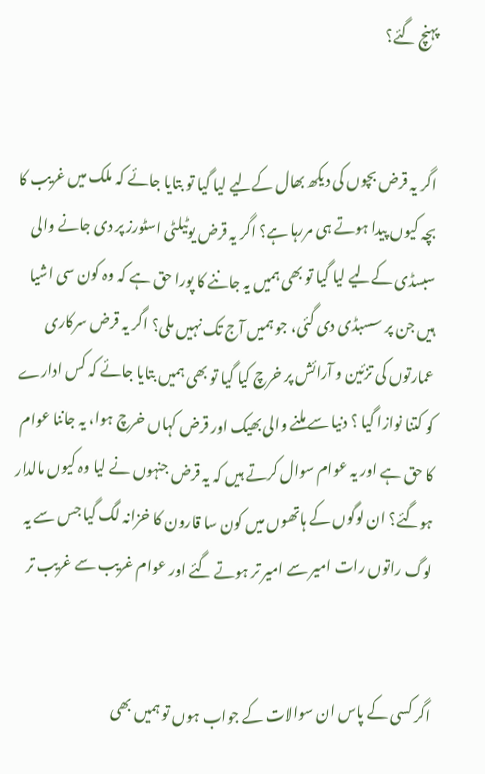پہنچ گئے؟


اگر یہ قرض بچوں کی دیکھ بھال کےلیے لیا گیا تو بتایا جائے کہ ملک میں غریب کا بچہ کیوں پیدا ہوتے ہی مررہا ہے؟ اگر یہ قرض یوٹیلٹی اسٹورز پر دی جانے والی سبسڈی کےلیے لیا گیا تو بھی ہمیں یہ جاننے کا پورا حق ہے کہ وہ کون سی اشیا ہیں جن پر سسبڈی دی گئی، جو ہمیں آج تک نہیں ملی؟ اگر یہ قرض سرکاری عمارتوں کی تزئین و آرائش پر خرچ کیا گیا تو بھی ہمیں بتایا جائے کہ کس ادارے کو کتنا نوازا گیا ؟ دنیا سے ملنے والی بھیک اور قرض کہاں خرچ ہوا، یہ جاننا عوام کا حق ہے اور یہ عوام سوال کرتے ہیں کہ یہ قرض جنہوں نے لیا وہ کیوں مالدار ہوگئے؟ ان لوگوں کے ہاتھوں میں کون سا قارون کا خزانہ لگ گیا جس سے یہ لوگ راتوں رات امیر سے امیر تر ہوتے گئے اور عوام غریب سے غریب تر


اگر کسی کے پاس ان سوالات کے جواب ہوں تو ہمیں بھی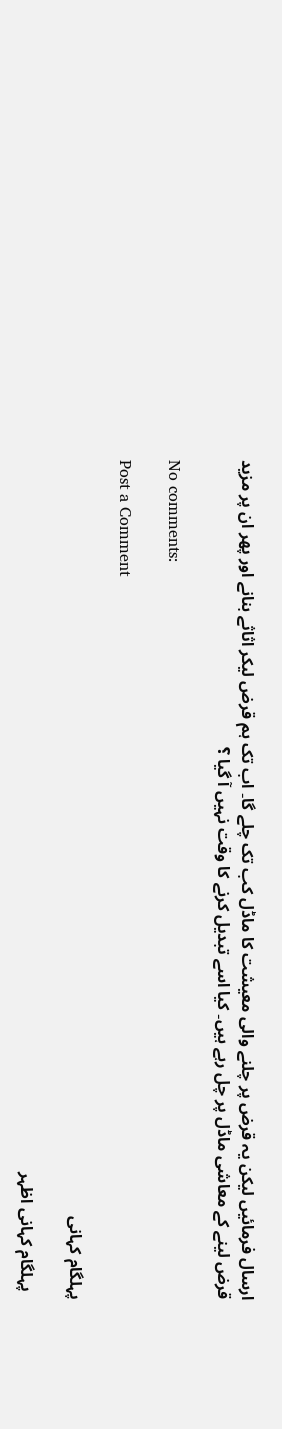ارسال فرمائیں لیکن یہ قرض پر چلنے والی معیشت کا ماڈل کب تک چلے گا۔ اب تک ہم قرض لیکر اثاثے بنانے اور پھر ان پر مزید قرض لینے کے معاشی ماڈل پر چل رہے ہیں۔ کیا اسے تبدیل کرنے کا وقت نہیں آ گیا ؟

No comments:

Post a Comment

پہلگام کہانی

  پہلگام کہانی اظہر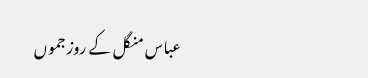عباس منگل کے روز جموں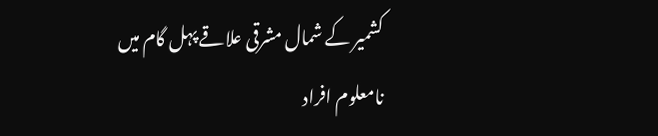کشمیر کے شمال مشرقی علاقے پہل گام میں نامعلوم افراد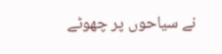نے سیاحوں پر چھوٹے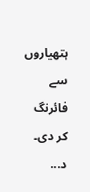ہتھیاروں سے فائرنگ کر دی۔ د...